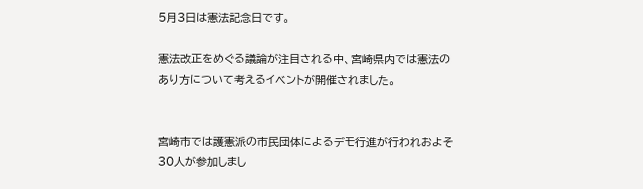5月3日は憲法記念日です。

憲法改正をめぐる議論が注目される中、宮崎県内では憲法のあり方について考えるイベントが開催されました。


宮崎市では護憲派の市民団体によるデモ行進が行われおよそ30人が参加しまし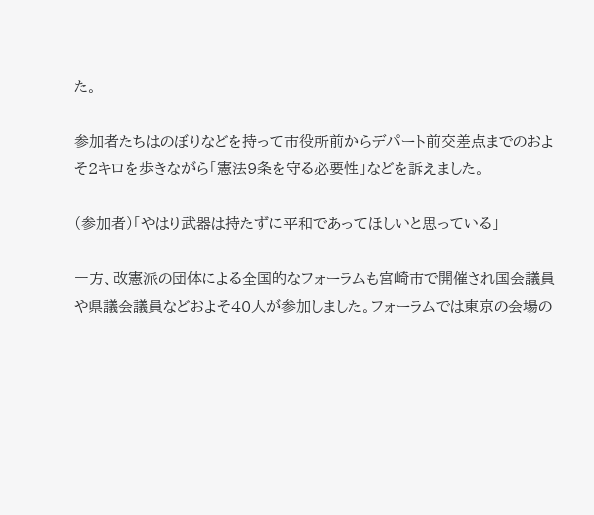た。

参加者たちはのぼりなどを持って市役所前からデパート前交差点までのおよそ2キロを歩きながら「憲法9条を守る必要性」などを訴えました。

(参加者)「やはり武器は持たずに平和であってほしいと思っている」

一方、改憲派の団体による全国的なフォーラムも宮崎市で開催され国会議員や県議会議員などおよそ40人が参加しました。フォーラムでは東京の会場の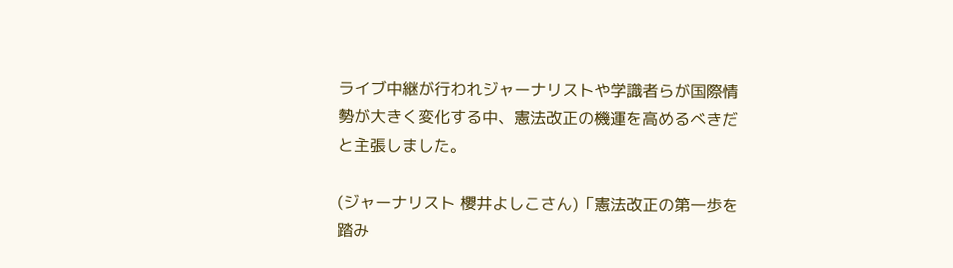ライブ中継が行われジャーナリストや学識者らが国際情勢が大きく変化する中、憲法改正の機運を高めるべきだと主張しました。

(ジャーナリスト 櫻井よしこさん)「憲法改正の第一歩を踏み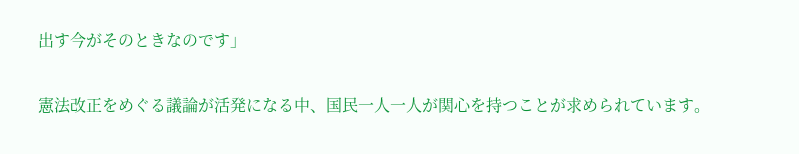出す今がそのときなのです」

憲法改正をめぐる議論が活発になる中、国民一人一人が関心を持つことが求められています。